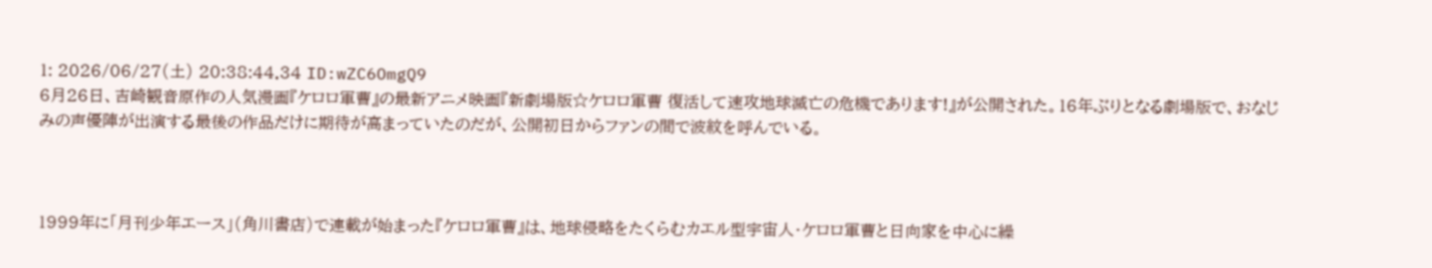1: 2026/06/27(土) 20:38:44.34 ID:wZC6OmgQ9
6月26日、吉崎観音原作の人気漫画『ケロロ軍曹』の最新アニメ映画『新劇場版☆ケロロ軍曹 復活して速攻地球滅亡の危機であります!』が公開された。16年ぶりとなる劇場版で、おなじみの声優陣が出演する最後の作品だけに期待が高まっていたのだが、公開初日からファンの間で波紋を呼んでいる。



1999年に「月刊少年エース」(角川書店)で連載が始まった『ケロロ軍曹』は、地球侵略をたくらむカエル型宇宙人・ケロロ軍曹と日向家を中心に繰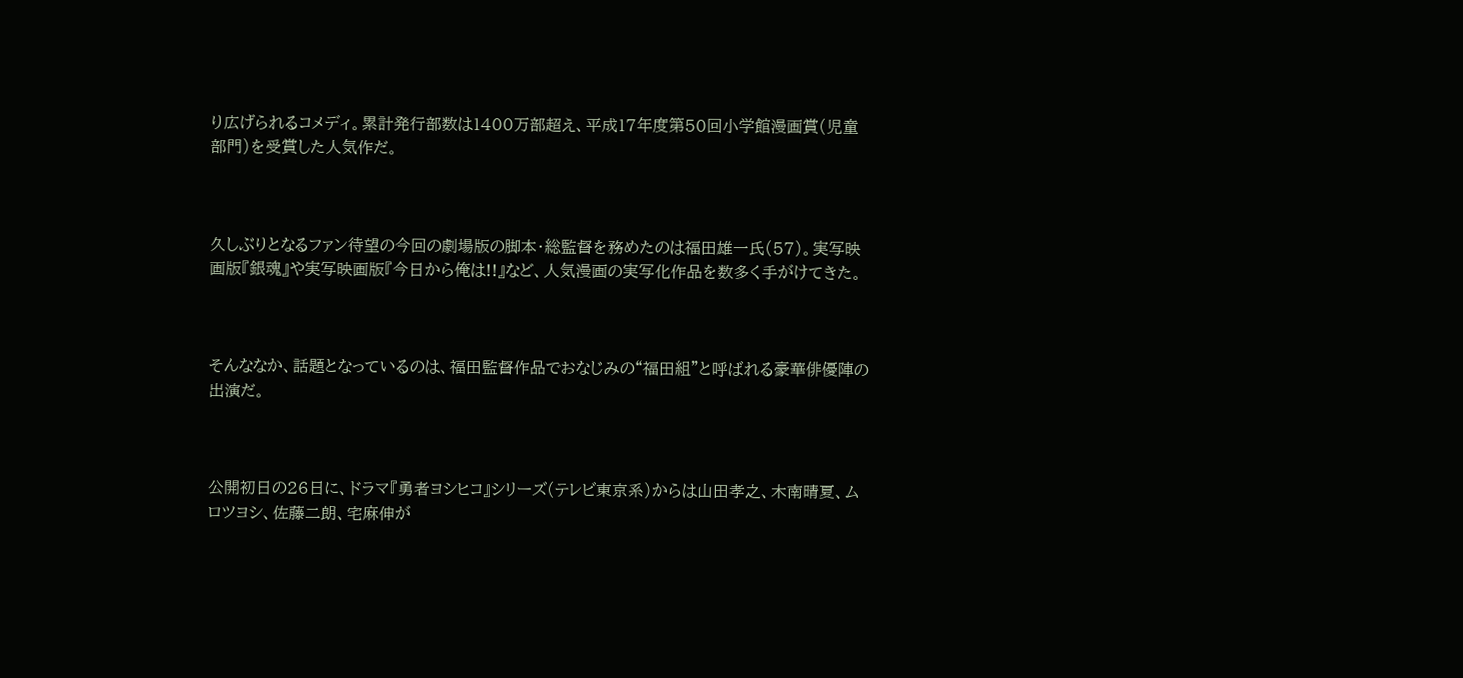り広げられるコメディ。累計発行部数は1400万部超え、平成17年度第50回小学館漫画賞(児童部門)を受賞した人気作だ。



久しぶりとなるファン待望の今回の劇場版の脚本・総監督を務めたのは福田雄一氏(57)。実写映画版『銀魂』や実写映画版『今日から俺は!!』など、人気漫画の実写化作品を数多く手がけてきた。



そんななか、話題となっているのは、福田監督作品でおなじみの“福田組”と呼ばれる豪華俳優陣の出演だ。



公開初日の26日に、ドラマ『勇者ヨシヒコ』シリーズ(テレビ東京系)からは山田孝之、木南晴夏、ムロツヨシ、佐藤二朗、宅麻伸が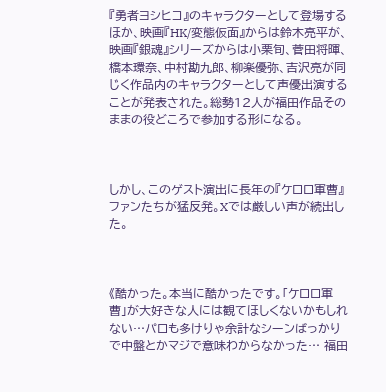『勇者ヨシヒコ』のキャラクターとして登場するほか、映画『HK/変態仮面』からは鈴木亮平が、映画『銀魂』シリーズからは小栗旬、菅田将暉、橋本環奈、中村勘九郎、柳楽優弥、吉沢亮が同じく作品内のキャラクターとして声優出演することが発表された。総勢12人が福田作品そのままの役どころで参加する形になる。



しかし、このゲスト演出に長年の『ケロロ軍曹』ファンたちが猛反発。Xでは厳しい声が続出した。



《酷かった。本当に酷かったです。「ケロロ軍曹」が大好きな人には観てほしくないかもしれない…パロも多けりゃ余計なシーンばっかりで中盤とかマジで意味わからなかった… 福田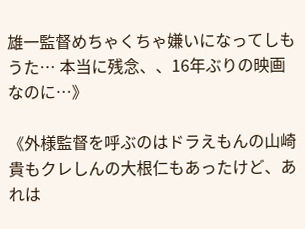雄一監督めちゃくちゃ嫌いになってしもうた… 本当に残念、、16年ぶりの映画なのに…》

《外様監督を呼ぶのはドラえもんの山崎貴もクレしんの大根仁もあったけど、あれは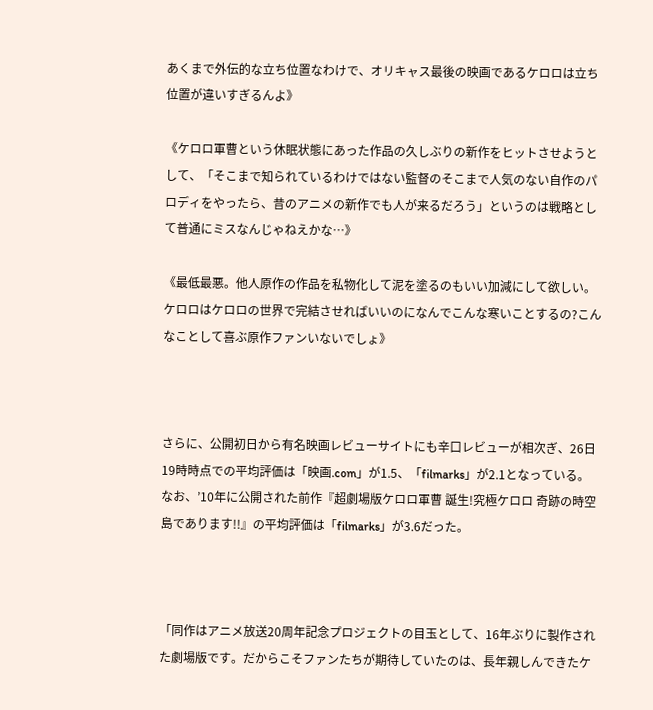あくまで外伝的な立ち位置なわけで、オリキャス最後の映画であるケロロは立ち位置が違いすぎるんよ》

《ケロロ軍曹という休眠状態にあった作品の久しぶりの新作をヒットさせようとして、「そこまで知られているわけではない監督のそこまで人気のない自作のパロディをやったら、昔のアニメの新作でも人が来るだろう」というのは戦略として普通にミスなんじゃねえかな…》

《最低最悪。他人原作の作品を私物化して泥を塗るのもいい加減にして欲しい。ケロロはケロロの世界で完結させればいいのになんでこんな寒いことするの?こんなことして喜ぶ原作ファンいないでしょ》



さらに、公開初日から有名映画レビューサイトにも辛口レビューが相次ぎ、26日19時時点での平均評価は「映画.com」が1.5、「filmarks」が2.1となっている。なお、’10年に公開された前作『超劇場版ケロロ軍曹 誕生!究極ケロロ 奇跡の時空島であります!!』の平均評価は「filmarks」が3.6だった。



「同作はアニメ放送20周年記念プロジェクトの目玉として、16年ぶりに製作された劇場版です。だからこそファンたちが期待していたのは、長年親しんできたケ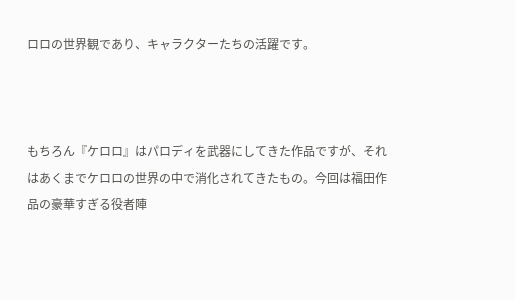ロロの世界観であり、キャラクターたちの活躍です。



もちろん『ケロロ』はパロディを武器にしてきた作品ですが、それはあくまでケロロの世界の中で消化されてきたもの。今回は福田作品の豪華すぎる役者陣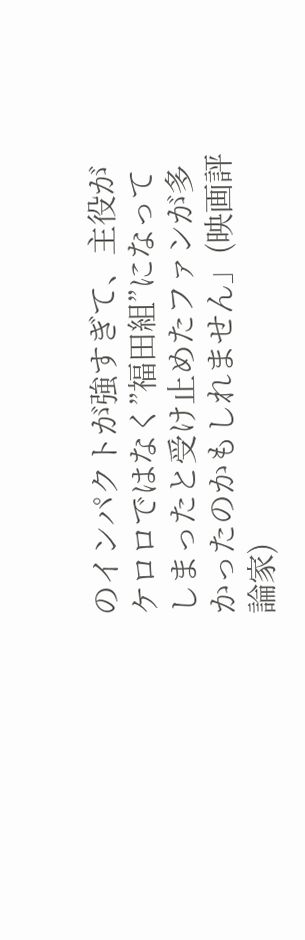のインパクトが強すぎて、主役がケロロではなく”福田組”になってしまったと受け止めたファンが多かったのかもしれません」(映画評論家)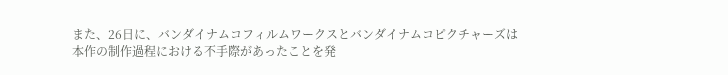また、26日に、バンダイナムコフィルムワークスとバンダイナムコピクチャーズは本作の制作過程における不手際があったことを発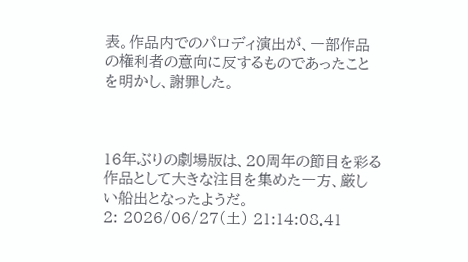表。作品内でのパロディ演出が、一部作品の権利者の意向に反するものであったことを明かし、謝罪した。



16年ぶりの劇場版は、20周年の節目を彩る作品として大きな注目を集めた一方、厳しい船出となったようだ。
2: 2026/06/27(土) 21:14:08.41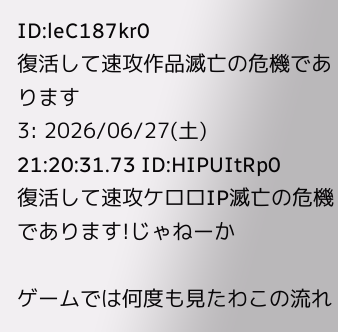ID:leC187kr0
復活して速攻作品滅亡の危機であります
3: 2026/06/27(土) 21:20:31.73 ID:HIPUItRp0
復活して速攻ケロロIP滅亡の危機であります!じゃねーか

ゲームでは何度も見たわこの流れ